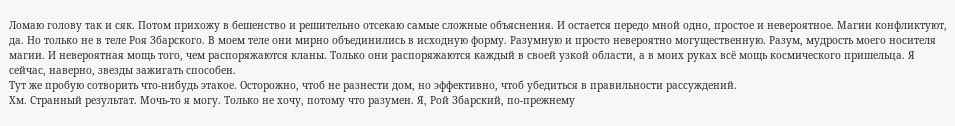Ломаю голову так и сяк. Потом прихожу в бешенство и решительно отсекаю самые сложные объяснения. И остается передо мной одно, простое и невероятное. Магии конфликтуют, да. Но только не в теле Роя Збарского. В моем теле они мирно объединились в исходную форму. Разумную и просто невероятно могущественную. Разум, мудрость моего носителя магии. И невероятная мощь того, чем распоряжаются кланы. Только они распоряжаются каждый в своей узкой области, а в моих руках всё мощь космического пришельца. Я сейчас, наверно, звезды зажигать способен.
Тут же пробую сотворить что-нибудь этакое. Осторожно, чтоб не разнести дом, но эффективно, чтоб убедиться в правильности рассуждений.
Хм. Странный результат. Мочь-то я могу. Только не хочу, потому что разумен. Я, Рой Збарский, по-прежнему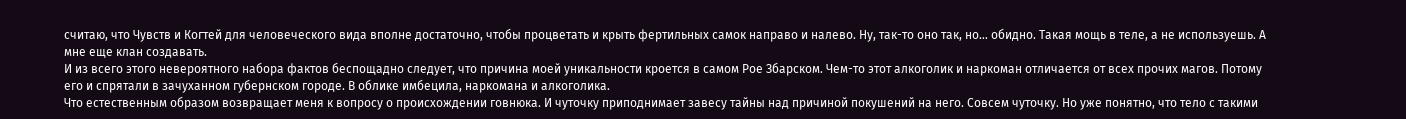считаю, что Чувств и Когтей для человеческого вида вполне достаточно, чтобы процветать и крыть фертильных самок направо и налево. Ну, так-то оно так, но… обидно. Такая мощь в теле, а не используешь. А мне еще клан создавать.
И из всего этого невероятного набора фактов беспощадно следует, что причина моей уникальности кроется в самом Рое Збарском. Чем-то этот алкоголик и наркоман отличается от всех прочих магов. Потому его и спрятали в зачуханном губернском городе. В облике имбецила, наркомана и алкоголика.
Что естественным образом возвращает меня к вопросу о происхождении говнюка. И чуточку приподнимает завесу тайны над причиной покушений на него. Совсем чуточку. Но уже понятно, что тело с такими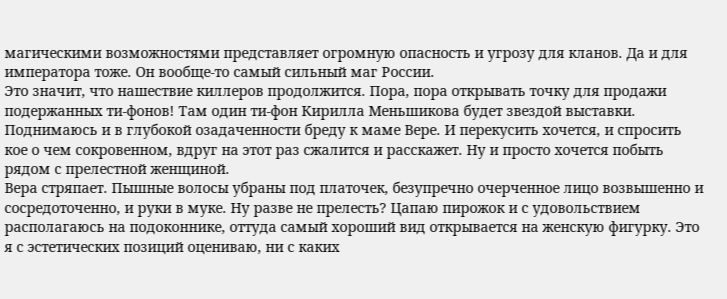магическими возможностями представляет огромную опасность и угрозу для кланов. Да и для императора тоже. Он вообще-то самый сильный маг России.
Это значит, что нашествие киллеров продолжится. Пора, пора открывать точку для продажи подержанных ти-фонов! Там один ти-фон Кирилла Меньшикова будет звездой выставки.
Поднимаюсь и в глубокой озадаченности бреду к маме Вере. И перекусить хочется, и спросить кое о чем сокровенном, вдруг на этот раз сжалится и расскажет. Ну и просто хочется побыть рядом с прелестной женщиной.
Вера стряпает. Пышные волосы убраны под платочек, безупречно очерченное лицо возвышенно и сосредоточенно, и руки в муке. Ну разве не прелесть? Цапаю пирожок и с удовольствием располагаюсь на подоконнике, оттуда самый хороший вид открывается на женскую фигурку. Это я с эстетических позиций оцениваю, ни с каких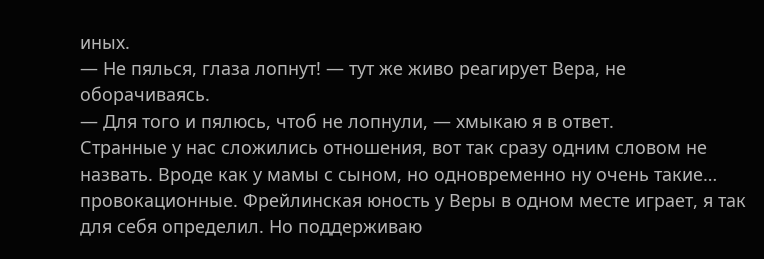иных.
— Не пялься, глаза лопнут! — тут же живо реагирует Вера, не оборачиваясь.
— Для того и пялюсь, чтоб не лопнули, — хмыкаю я в ответ.
Странные у нас сложились отношения, вот так сразу одним словом не назвать. Вроде как у мамы с сыном, но одновременно ну очень такие… провокационные. Фрейлинская юность у Веры в одном месте играет, я так для себя определил. Но поддерживаю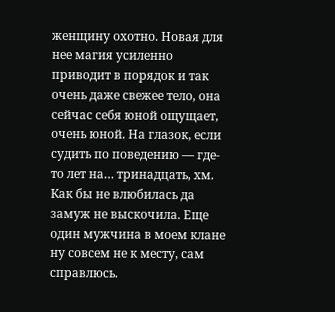женщину охотно. Новая для нее магия усиленно приводит в порядок и так очень даже свежее тело, она сейчас себя юной ощущает, очень юной. На глазок, если судить по поведению — где-то лет на… тринадцать, хм. Как бы не влюбилась да замуж не выскочила. Еще один мужчина в моем клане ну совсем не к месту, сам справлюсь.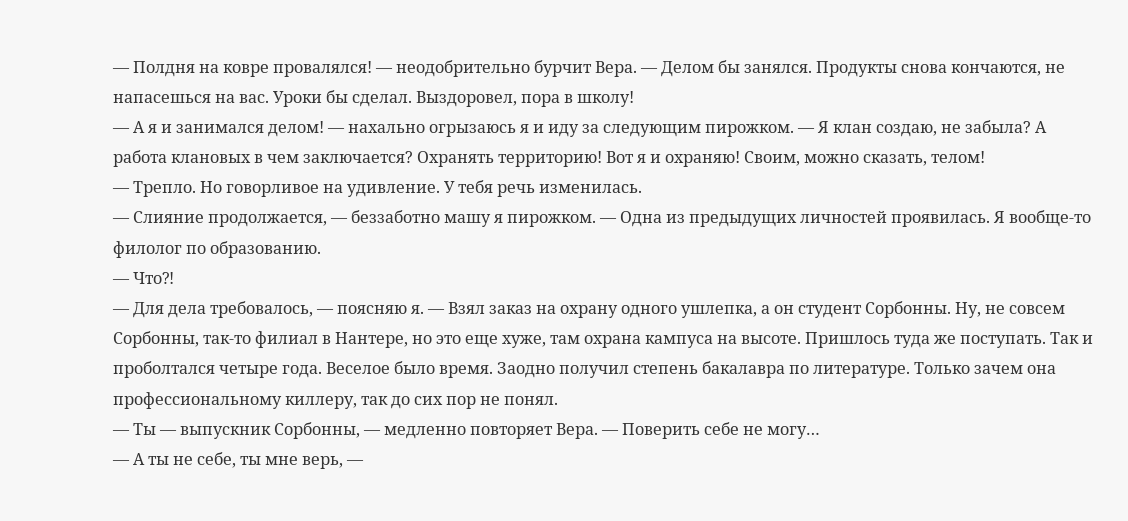— Полдня на ковре провалялся! — неодобрительно бурчит Вера. — Делом бы занялся. Продукты снова кончаются, не напасешься на вас. Уроки бы сделал. Выздоровел, пора в школу!
— А я и занимался делом! — нахально огрызаюсь я и иду за следующим пирожком. — Я клан создаю, не забыла? А работа клановых в чем заключается? Охранять территорию! Вот я и охраняю! Своим, можно сказать, телом!
— Трепло. Но говорливое на удивление. У тебя речь изменилась.
— Слияние продолжается, — беззаботно машу я пирожком. — Одна из предыдущих личностей проявилась. Я вообще-то филолог по образованию.
— Что⁈
— Для дела требовалось, — поясняю я. — Взял заказ на охрану одного ушлепка, а он студент Сорбонны. Ну, не совсем Сорбонны, так-то филиал в Нантере, но это еще хуже, там охрана кампуса на высоте. Пришлось туда же поступать. Так и проболтался четыре года. Веселое было время. Заодно получил степень бакалавра по литературе. Только зачем она профессиональному киллеру, так до сих пор не понял.
— Ты — выпускник Сорбонны, — медленно повторяет Вера. — Поверить себе не могу…
— А ты не себе, ты мне верь, —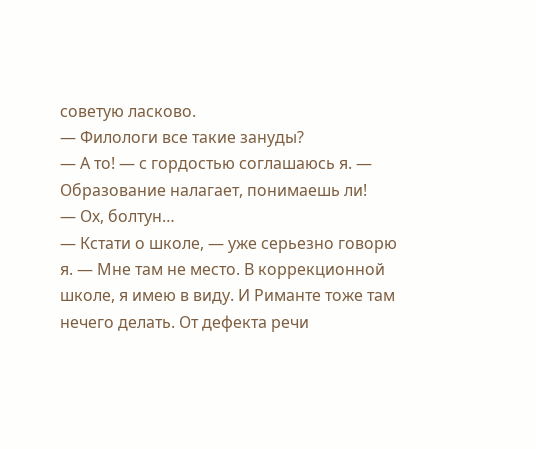советую ласково.
— Филологи все такие зануды?
— А то! — с гордостью соглашаюсь я. — Образование налагает, понимаешь ли!
— Ох, болтун…
— Кстати о школе, — уже серьезно говорю я. — Мне там не место. В коррекционной школе, я имею в виду. И Риманте тоже там нечего делать. От дефекта речи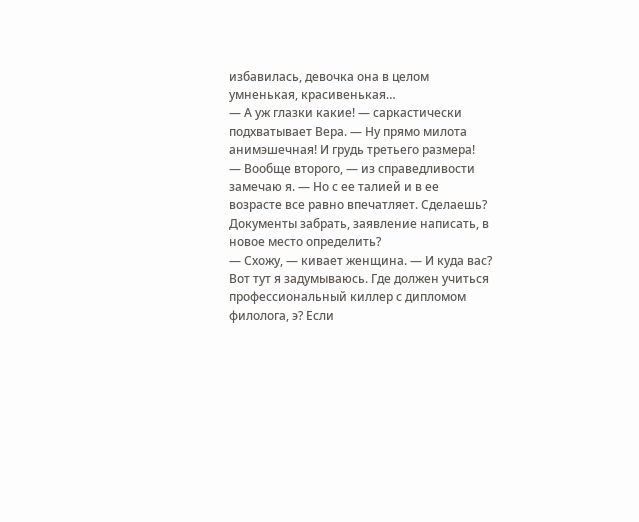избавилась, девочка она в целом умненькая, красивенькая…
— А уж глазки какие! — саркастически подхватывает Вера. — Ну прямо милота анимэшечная! И грудь третьего размера!
— Вообще второго, — из справедливости замечаю я. — Но с ее талией и в ее возрасте все равно впечатляет. Сделаешь? Документы забрать, заявление написать, в новое место определить?
— Схожу, — кивает женщина. — И куда вас?
Вот тут я задумываюсь. Где должен учиться профессиональный киллер с дипломом филолога, э? Если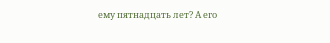ему пятнадцать лет? А его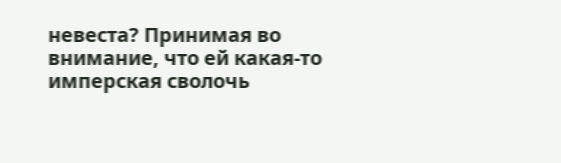невеста? Принимая во внимание, что ей какая-то имперская сволочь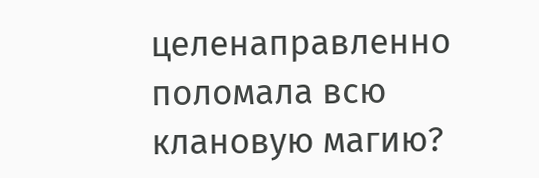целенаправленно поломала всю клановую магию?